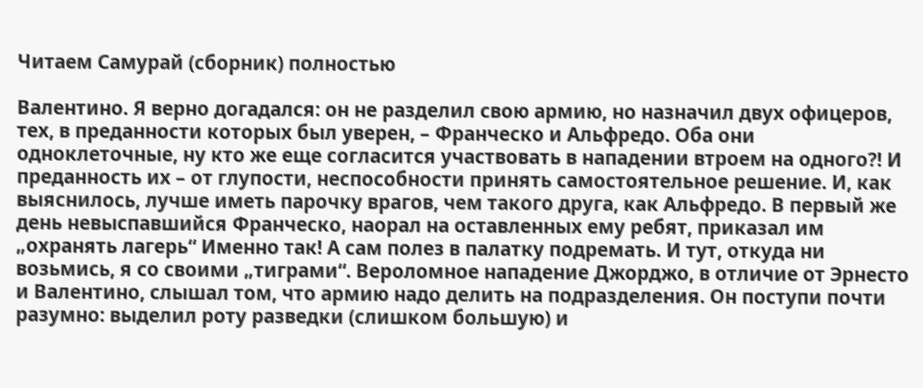Читаем Самурай (сборник) полностью

Валентино. Я верно догадался: он не разделил свою армию, но назначил двух офицеров, тех, в преданности которых был уверен, – Франческо и Альфредо. Оба они одноклеточные, ну кто же еще согласится участвовать в нападении втроем на одного?! И преданность их – от глупости, неспособности принять самостоятельное решение. И, как выяснилось, лучше иметь парочку врагов, чем такого друга, как Альфредо. В первый же день невыспавшийся Франческо, наорал на оставленных ему ребят, приказал им „охранять лагерь“ Именно так! А сам полез в палатку подремать. И тут, откуда ни возьмись, я со своими „тиграми“. Вероломное нападение Джорджо, в отличие от Эрнесто и Валентино, слышал том, что армию надо делить на подразделения. Он поступи почти разумно: выделил роту разведки (слишком большую) и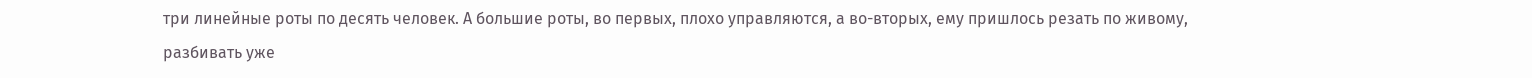три линейные роты по десять человек. А большие роты, во первых, плохо управляются, а во-вторых, ему пришлось резать по живому, разбивать уже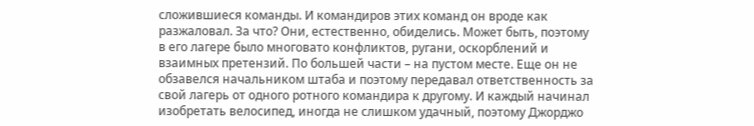сложившиеся команды. И командиров этих команд он вроде как разжаловал. За что? Они, естественно, обиделись. Может быть, поэтому в его лагере было многовато конфликтов, ругани, оскорблений и взаимных претензий. По большей части – на пустом месте. Еще он не обзавелся начальником штаба и поэтому передавал ответственность за свой лагерь от одного ротного командира к другому. И каждый начинал изобретать велосипед, иногда не слишком удачный, поэтому Джорджо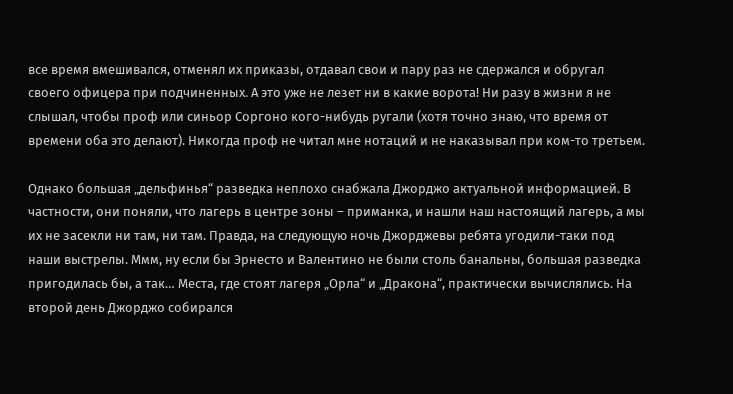все время вмешивался, отменял их приказы, отдавал свои и пару раз не сдержался и обругал своего офицера при подчиненных. А это уже не лезет ни в какие ворота! Ни разу в жизни я не слышал, чтобы проф или синьор Соргоно кого-нибудь ругали (хотя точно знаю, что время от времени оба это делают). Никогда проф не читал мне нотаций и не наказывал при ком-то третьем.

Однако большая „дельфинья“ разведка неплохо снабжала Джорджо актуальной информацией. В частности, они поняли, что лагерь в центре зоны – приманка, и нашли наш настоящий лагерь, а мы их не засекли ни там, ни там. Правда, на следующую ночь Джорджевы ребята угодили-таки под наши выстрелы. Ммм, ну если бы Эрнесто и Валентино не были столь банальны, большая разведка пригодилась бы, а так… Места, где стоят лагеря „Орла“ и „Дракона“, практически вычислялись. На второй день Джорджо собирался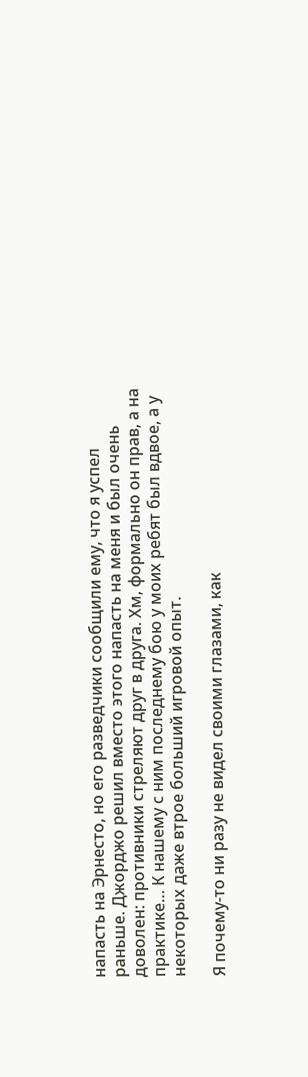напасть на Эрнесто, но его разведчики сообщили ему, что я успел раньше. Джорджо решил вместо этого напасть на меня и был очень доволен: противники стреляют друг в друга. Хм, формально он прав, а на практике… К нашему с ним последнему бою у моих ребят был вдвое, а у некоторых даже втрое больший игровой опыт.

Я почему-то ни разу не видел своими глазами, как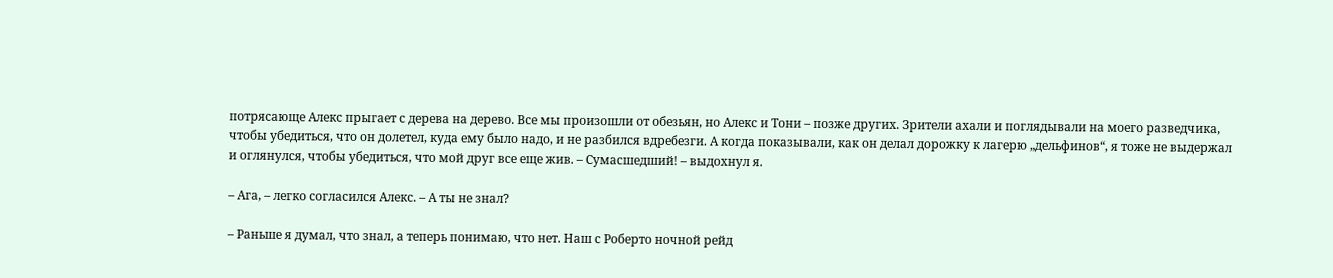потрясающе Алекс прыгает с дерева на дерево. Все мы произошли от обезьян, но Алекс и Тони – позже других. Зрители ахали и поглядывали на моего разведчика, чтобы убедиться, что он долетел, куда ему было надо, и не разбился вдребезги. А когда показывали, как он делал дорожку к лагерю „дельфинов“, я тоже не выдержал и оглянулся, чтобы убедиться, что мой друг все еще жив. – Сумасшедший! – выдохнул я.

– Ага, – легко согласился Алекс. – А ты не знал?

– Раньше я думал, что знал, а теперь понимаю, что нет. Наш с Роберто ночной рейд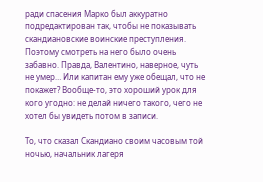ради спасения Марко был аккуратно подредактирован так, чтобы не показывать скандиановские воинские преступления. Поэтому смотреть на него было очень забавно. Правда, Валентино, наверное, чуть не умер… Или капитан ему уже обещал, что не покажет? Вообще-то, это хороший урок для кого угодно: не делай ничего такого, чего не хотел бы увидеть потом в записи.

То, что сказал Скандиано своим часовым той ночью, начальник лагеря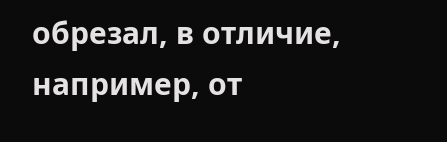обрезал, в отличие, например, от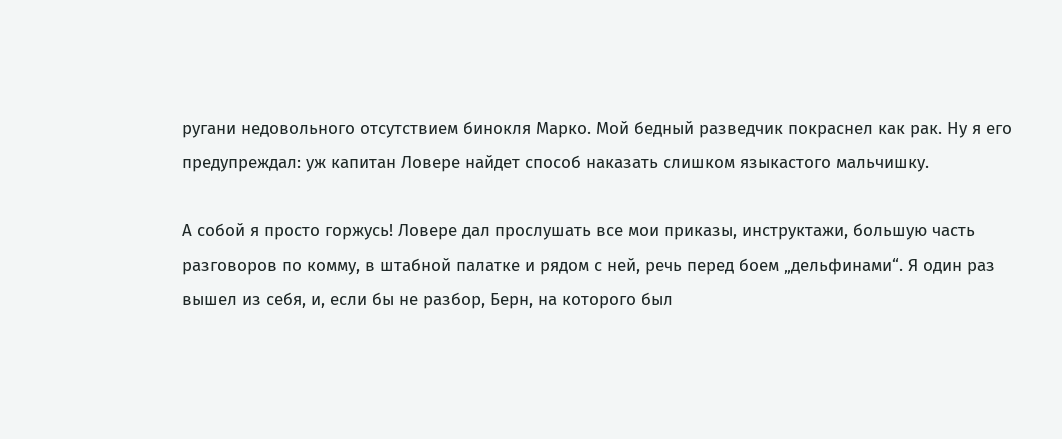ругани недовольного отсутствием бинокля Марко. Мой бедный разведчик покраснел как рак. Ну я его предупреждал: уж капитан Ловере найдет способ наказать слишком языкастого мальчишку.

А собой я просто горжусь! Ловере дал прослушать все мои приказы, инструктажи, большую часть разговоров по комму, в штабной палатке и рядом с ней, речь перед боем „дельфинами“. Я один раз вышел из себя, и, если бы не разбор, Берн, на которого был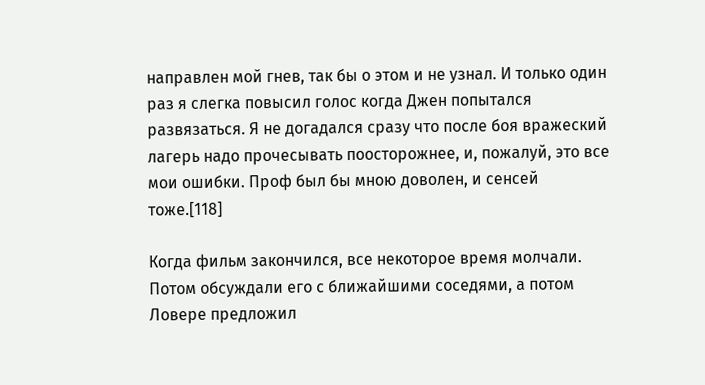направлен мой гнев, так бы о этом и не узнал. И только один раз я слегка повысил голос когда Джен попытался развязаться. Я не догадался сразу что после боя вражеский лагерь надо прочесывать поосторожнее, и, пожалуй, это все мои ошибки. Проф был бы мною доволен, и сенсей тоже.[118]

Когда фильм закончился, все некоторое время молчали. Потом обсуждали его с ближайшими соседями, а потом Ловере предложил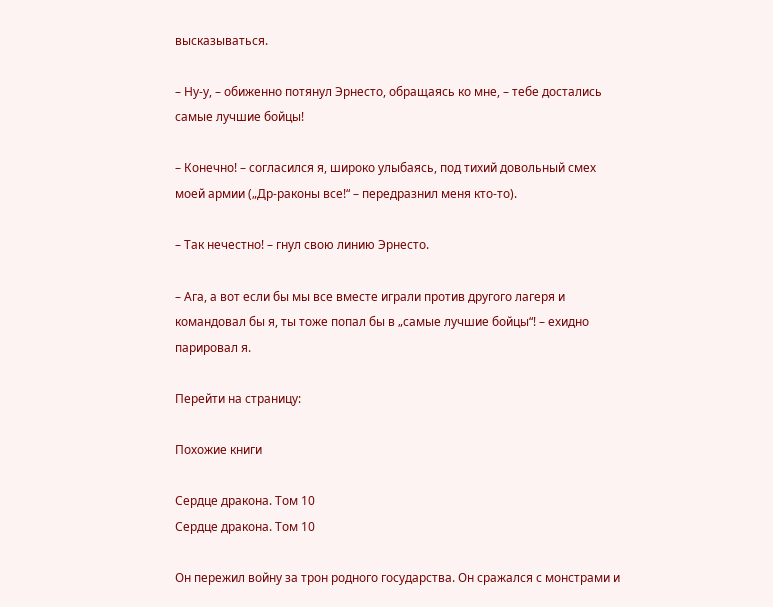высказываться.

– Ну-у, – обиженно потянул Эрнесто, обращаясь ко мне, – тебе достались самые лучшие бойцы!

– Конечно! – согласился я, широко улыбаясь, под тихий довольный смех моей армии („Др-раконы все!“ – передразнил меня кто-то).

– Так нечестно! – гнул свою линию Эрнесто.

– Ага, а вот если бы мы все вместе играли против другого лагеря и командовал бы я, ты тоже попал бы в „самые лучшие бойцы“! – ехидно парировал я.

Перейти на страницу:

Похожие книги

Сердце дракона. Том 10
Сердце дракона. Том 10

Он пережил войну за трон родного государства. Он сражался с монстрами и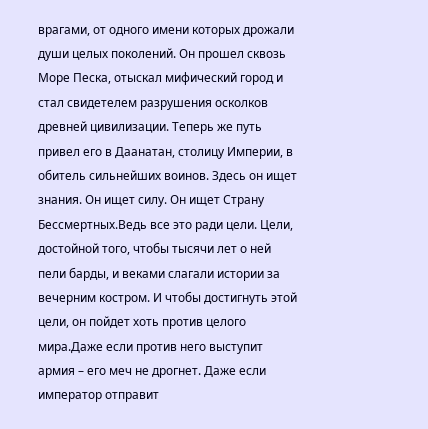врагами, от одного имени которых дрожали души целых поколений. Он прошел сквозь Море Песка, отыскал мифический город и стал свидетелем разрушения осколков древней цивилизации. Теперь же путь привел его в Даанатан, столицу Империи, в обитель сильнейших воинов. Здесь он ищет знания. Он ищет силу. Он ищет Страну Бессмертных.Ведь все это ради цели. Цели, достойной того, чтобы тысячи лет о ней пели барды, и веками слагали истории за вечерним костром. И чтобы достигнуть этой цели, он пойдет хоть против целого мира.Даже если против него выступит армия – его меч не дрогнет. Даже если император отправит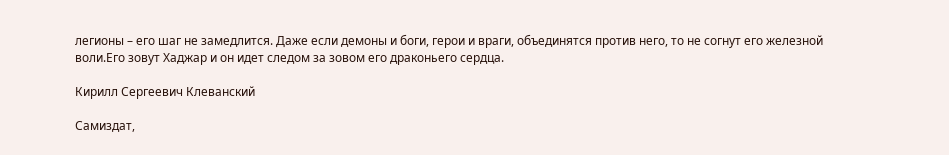легионы – его шаг не замедлится. Даже если демоны и боги, герои и враги, объединятся против него, то не согнут его железной воли.Его зовут Хаджар и он идет следом за зовом его драконьего сердца.

Кирилл Сергеевич Клеванский

Самиздат,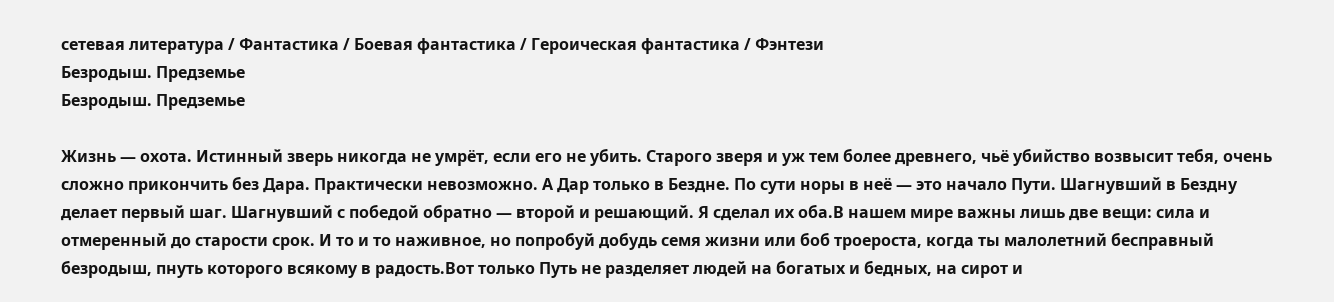сетевая литература / Фантастика / Боевая фантастика / Героическая фантастика / Фэнтези
Безродыш. Предземье
Безродыш. Предземье

Жизнь — охота. Истинный зверь никогда не умрёт, если его не убить. Старого зверя и уж тем более древнего, чьё убийство возвысит тебя, очень сложно прикончить без Дара. Практически невозможно. А Дар только в Бездне. По сути норы в неё — это начало Пути. Шагнувший в Бездну делает первый шаг. Шагнувший с победой обратно — второй и решающий. Я сделал их оба.В нашем мире важны лишь две вещи: сила и отмеренный до старости срок. И то и то наживное, но попробуй добудь семя жизни или боб троероста, когда ты малолетний бесправный безродыш, пнуть которого всякому в радость.Вот только Путь не разделяет людей на богатых и бедных, на сирот и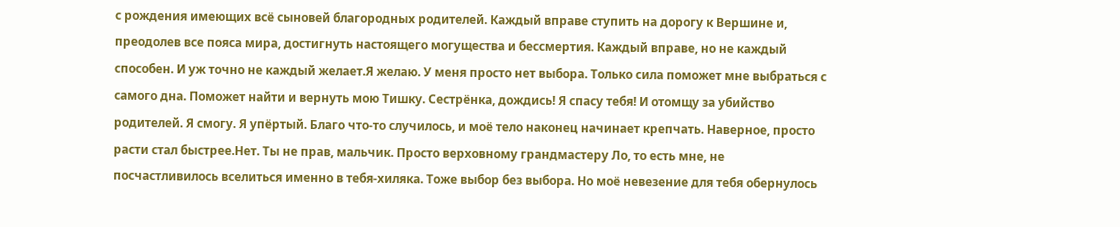с рождения имеющих всё сыновей благородных родителей. Каждый вправе ступить на дорогу к Вершине и, преодолев все пояса мира, достигнуть настоящего могущества и бессмертия. Каждый вправе, но не каждый способен. И уж точно не каждый желает.Я желаю. У меня просто нет выбора. Только сила поможет мне выбраться с самого дна. Поможет найти и вернуть мою Тишку. Сестрёнка, дождись! Я спасу тебя! И отомщу за убийство родителей. Я смогу. Я упёртый. Благо что-то случилось, и моё тело наконец начинает крепчать. Наверное, просто расти стал быстрее.Нет. Ты не прав, мальчик. Просто верховному грандмастеру Ло, то есть мне, не посчастливилось вселиться именно в тебя-хиляка. Тоже выбор без выбора. Но моё невезение для тебя обернулось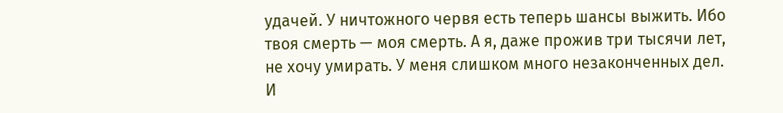удачей. У ничтожного червя есть теперь шансы выжить. Ибо твоя смерть — моя смерть. А я, даже прожив три тысячи лет, не хочу умирать. У меня слишком много незаконченных дел. И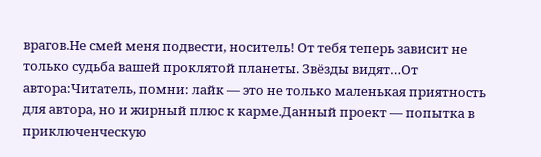врагов.Не смей меня подвести, носитель! От тебя теперь зависит не только судьба вашей проклятой планеты. Звёзды видят…От автора:Читатель, помни: лайк — это не только маленькая приятность для автора, но и жирный плюс к карме.Данный проект — попытка в приключенческую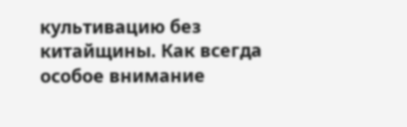культивацию без китайщины. Как всегда особое внимание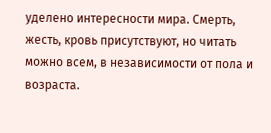уделено интересности мира. Смерть, жесть, кровь присутствуют, но читать можно всем, в независимости от пола и возраста.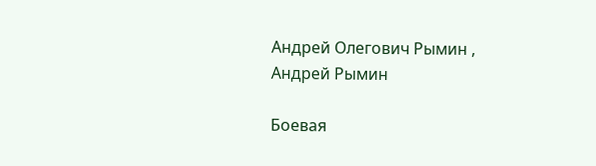Андрей Олегович Рымин , Андрей Рымин

Боевая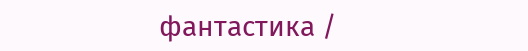фантастика /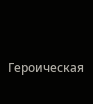Героическая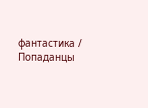фантастика / Попаданцы